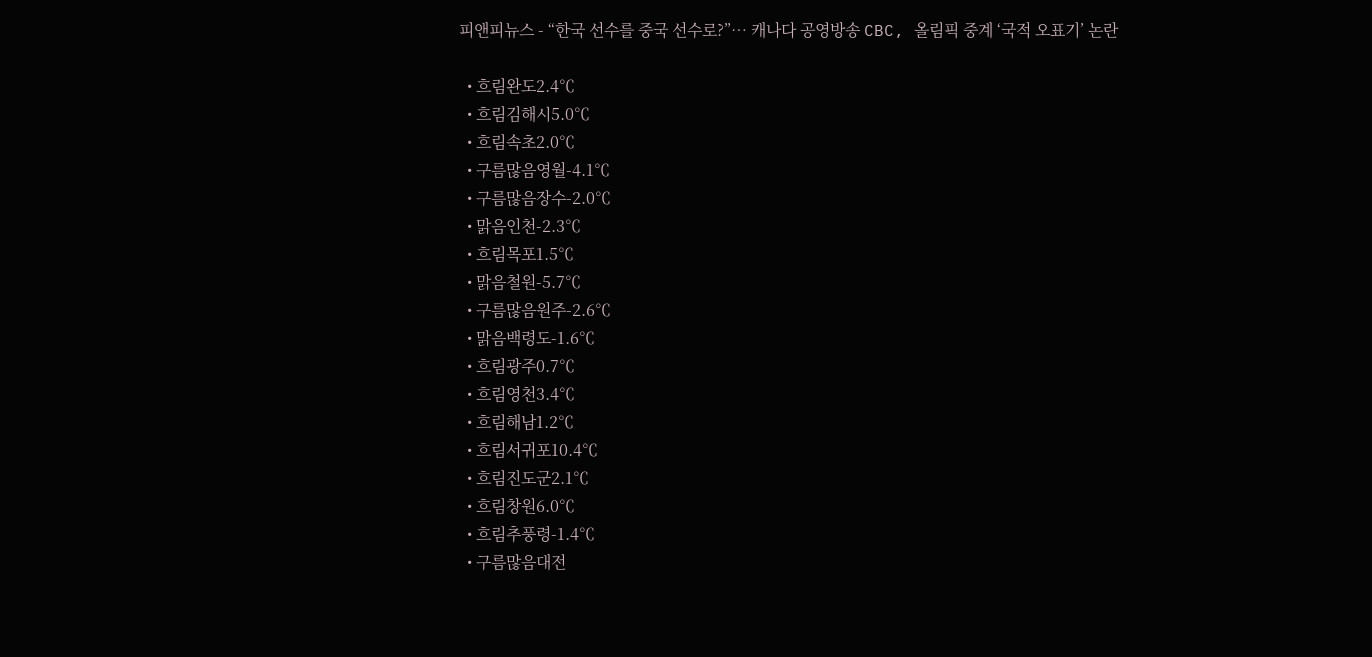피앤피뉴스 - “한국 선수를 중국 선수로?”… 캐나다 공영방송 CBC, 올림픽 중계 ‘국적 오표기’ 논란

  • 흐림완도2.4℃
  • 흐림김해시5.0℃
  • 흐림속초2.0℃
  • 구름많음영월-4.1℃
  • 구름많음장수-2.0℃
  • 맑음인천-2.3℃
  • 흐림목포1.5℃
  • 맑음철원-5.7℃
  • 구름많음원주-2.6℃
  • 맑음백령도-1.6℃
  • 흐림광주0.7℃
  • 흐림영천3.4℃
  • 흐림해남1.2℃
  • 흐림서귀포10.4℃
  • 흐림진도군2.1℃
  • 흐림창원6.0℃
  • 흐림추풍령-1.4℃
  • 구름많음대전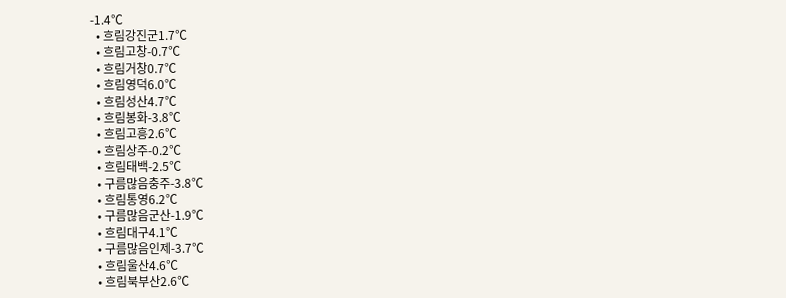-1.4℃
  • 흐림강진군1.7℃
  • 흐림고창-0.7℃
  • 흐림거창0.7℃
  • 흐림영덕6.0℃
  • 흐림성산4.7℃
  • 흐림봉화-3.8℃
  • 흐림고흥2.6℃
  • 흐림상주-0.2℃
  • 흐림태백-2.5℃
  • 구름많음충주-3.8℃
  • 흐림통영6.2℃
  • 구름많음군산-1.9℃
  • 흐림대구4.1℃
  • 구름많음인제-3.7℃
  • 흐림울산4.6℃
  • 흐림북부산2.6℃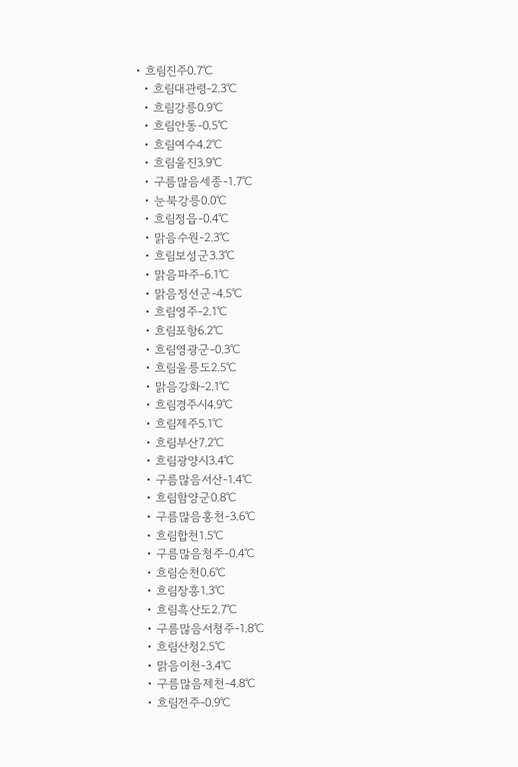• 흐림진주0.7℃
  • 흐림대관령-2.3℃
  • 흐림강릉0.9℃
  • 흐림안동-0.5℃
  • 흐림여수4.2℃
  • 흐림울진3.9℃
  • 구름많음세종-1.7℃
  • 눈북강릉0.0℃
  • 흐림정읍-0.4℃
  • 맑음수원-2.3℃
  • 흐림보성군3.3℃
  • 맑음파주-6.1℃
  • 맑음정선군-4.5℃
  • 흐림영주-2.1℃
  • 흐림포항6.2℃
  • 흐림영광군-0.3℃
  • 흐림울릉도2.5℃
  • 맑음강화-2.1℃
  • 흐림경주시4.9℃
  • 흐림제주5.1℃
  • 흐림부산7.2℃
  • 흐림광양시3.4℃
  • 구름많음서산-1.4℃
  • 흐림함양군0.8℃
  • 구름많음홍천-3.6℃
  • 흐림합천1.5℃
  • 구름많음청주-0.4℃
  • 흐림순천0.6℃
  • 흐림장흥1.3℃
  • 흐림흑산도2.7℃
  • 구름많음서청주-1.8℃
  • 흐림산청2.5℃
  • 맑음이천-3.4℃
  • 구름많음제천-4.8℃
  • 흐림전주-0.9℃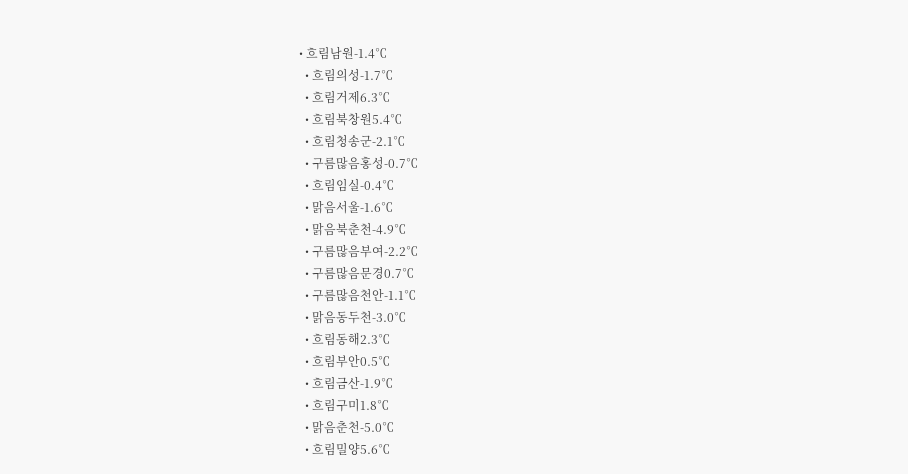• 흐림남원-1.4℃
  • 흐림의성-1.7℃
  • 흐림거제6.3℃
  • 흐림북창원5.4℃
  • 흐림청송군-2.1℃
  • 구름많음홍성-0.7℃
  • 흐림임실-0.4℃
  • 맑음서울-1.6℃
  • 맑음북춘천-4.9℃
  • 구름많음부여-2.2℃
  • 구름많음문경0.7℃
  • 구름많음천안-1.1℃
  • 맑음동두천-3.0℃
  • 흐림동해2.3℃
  • 흐림부안0.5℃
  • 흐림금산-1.9℃
  • 흐림구미1.8℃
  • 맑음춘천-5.0℃
  • 흐림밀양5.6℃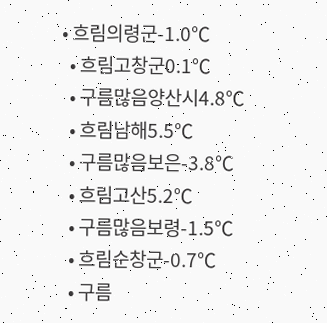• 흐림의령군-1.0℃
  • 흐림고창군0.1℃
  • 구름많음양산시4.8℃
  • 흐림남해5.5℃
  • 구름많음보은-3.8℃
  • 흐림고산5.2℃
  • 구름많음보령-1.5℃
  • 흐림순창군-0.7℃
  • 구름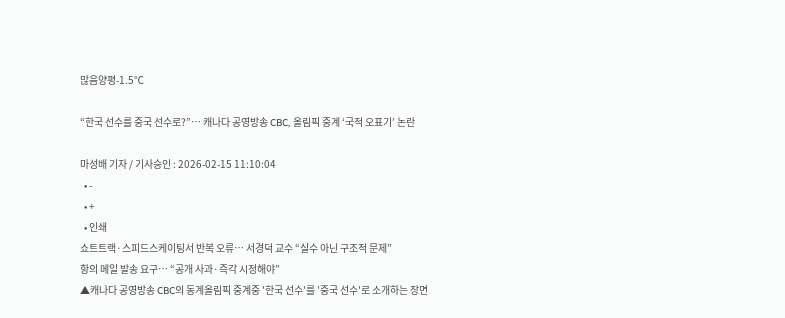많음양평-1.5℃

“한국 선수를 중국 선수로?”… 캐나다 공영방송 CBC, 올림픽 중계 ‘국적 오표기’ 논란

마성배 기자 / 기사승인 : 2026-02-15 11:10:04
  • -
  • +
  • 인쇄
쇼트트랙·스피드스케이팅서 반복 오류… 서경덕 교수 “실수 아닌 구조적 문제”
항의 메일 발송 요구… “공개 사과·즉각 시정해야”
▲캐나다 공영방송 CBC의 동계올림픽 중계중 '한국 선수'를 '중국 선수'로 소개하는 장면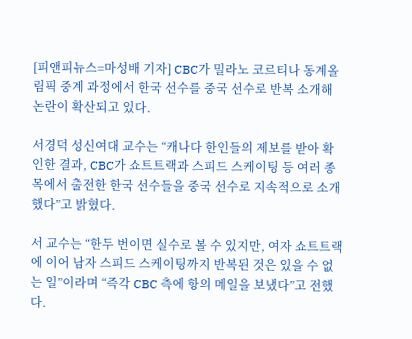[피앤피뉴스=마성배 기자] CBC가 밀라노 코르티나 동계올림픽 중계 과정에서 한국 선수를 중국 선수로 반복 소개해 논란이 확산되고 있다.

서경덕 성신여대 교수는 “캐나다 한인들의 제보를 받아 확인한 결과, CBC가 쇼트트랙과 스피드 스케이팅 등 여러 종목에서 출전한 한국 선수들을 중국 선수로 지속적으로 소개했다”고 밝혔다.

서 교수는 “한두 번이면 실수로 볼 수 있지만, 여자 쇼트트랙에 이어 남자 스피드 스케이팅까지 반복된 것은 있을 수 없는 일”이라며 “즉각 CBC 측에 항의 메일을 보냈다”고 전했다.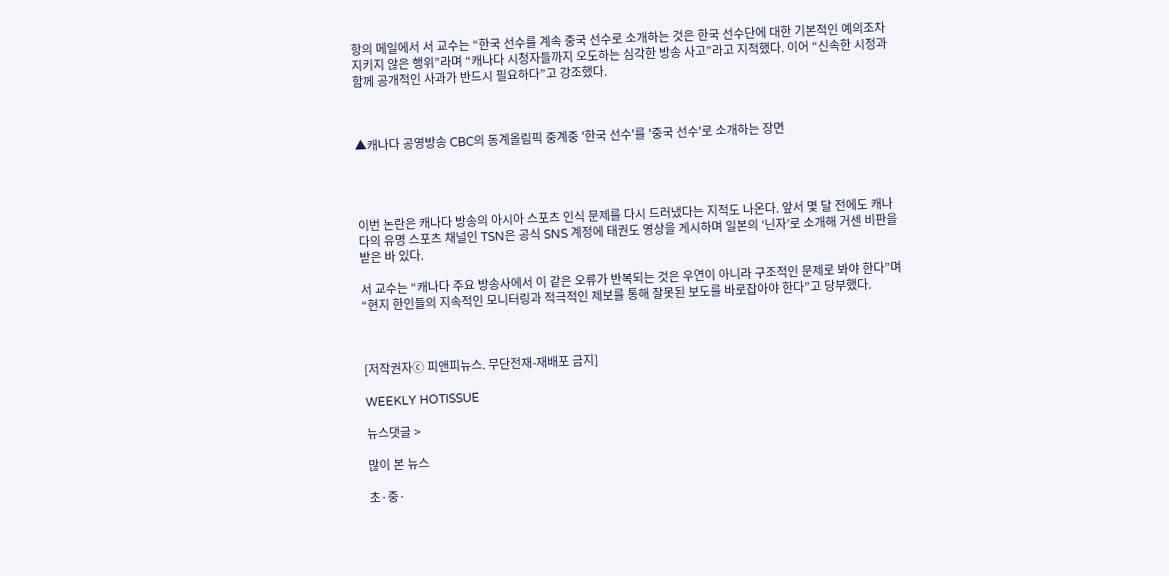항의 메일에서 서 교수는 “한국 선수를 계속 중국 선수로 소개하는 것은 한국 선수단에 대한 기본적인 예의조차 지키지 않은 행위”라며 “캐나다 시청자들까지 오도하는 심각한 방송 사고”라고 지적했다. 이어 “신속한 시정과 함께 공개적인 사과가 반드시 필요하다”고 강조했다.



▲캐나다 공영방송 CBC의 동계올림픽 중계중 '한국 선수'를 '중국 선수'로 소개하는 장면




이번 논란은 캐나다 방송의 아시아 스포츠 인식 문제를 다시 드러냈다는 지적도 나온다. 앞서 몇 달 전에도 캐나다의 유명 스포츠 채널인 TSN은 공식 SNS 계정에 태권도 영상을 게시하며 일본의 ‘닌자’로 소개해 거센 비판을 받은 바 있다.

서 교수는 “캐나다 주요 방송사에서 이 같은 오류가 반복되는 것은 우연이 아니라 구조적인 문제로 봐야 한다”며 “현지 한인들의 지속적인 모니터링과 적극적인 제보를 통해 잘못된 보도를 바로잡아야 한다”고 당부했다.



[저작권자ⓒ 피앤피뉴스. 무단전재-재배포 금지]

WEEKLY HOTISSUE

뉴스댓글 >

많이 본 뉴스

초·중·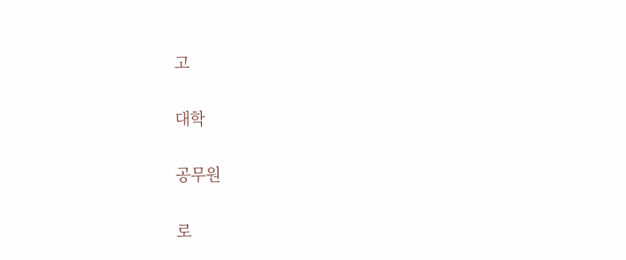고

대학

공무원

로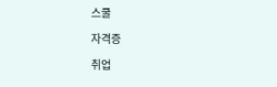스쿨

자격증

취업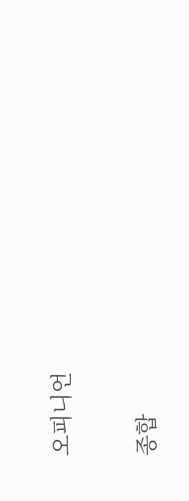오피니언

종합